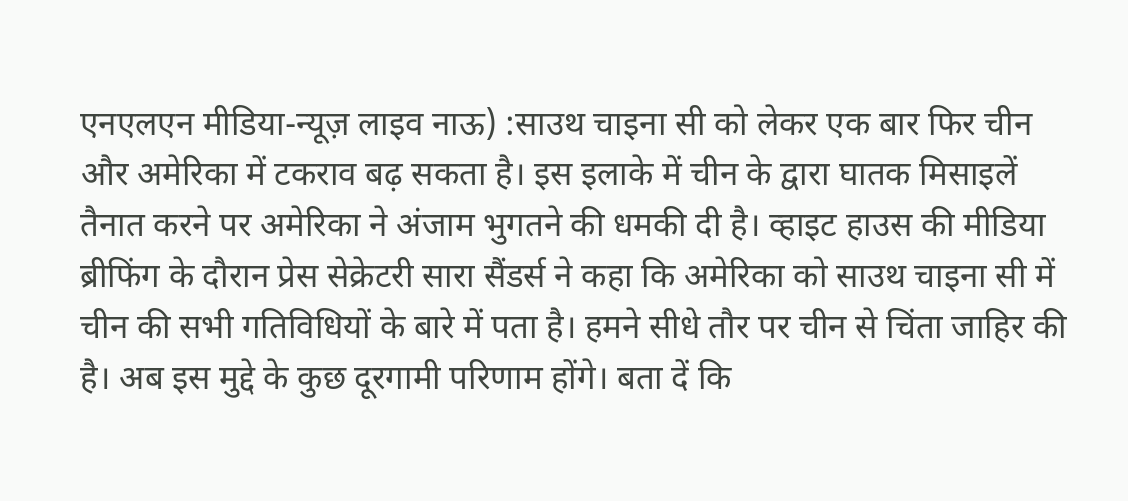एनएलएन मीडिया-न्यूज़ लाइव नाऊ) :साउथ चाइना सी को लेकर एक बार फिर चीन और अमेरिका में टकराव बढ़ सकता है। इस इलाके में चीन के द्वारा घातक मिसाइलें तैनात करने पर अमेरिका ने अंजाम भुगतने की धमकी दी है। व्हाइट हाउस की मीडिया ब्रीफिंग के दौरान प्रेस सेक्रेटरी सारा सैंडर्स ने कहा कि अमेरिका को साउथ चाइना सी में चीन की सभी गतिविधियों के बारे में पता है। हमने सीधे तौर पर चीन से चिंता जाहिर की है। अब इस मुद्दे के कुछ दूरगामी परिणाम होंगे। बता दें कि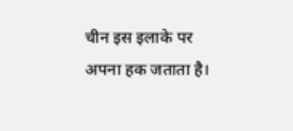चीन इस इलाके पर अपना हक जताता है।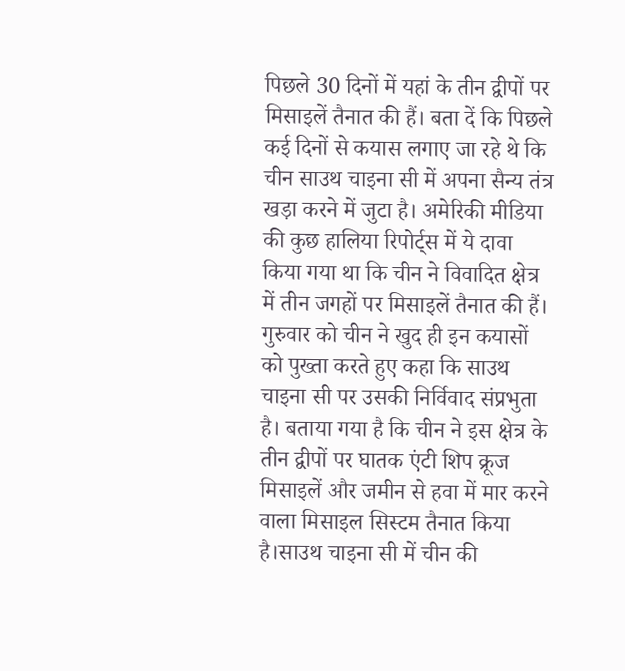पिछले 30 दिनों में यहां के तीन द्वीपों पर मिसाइलें तैनात की हैं। बता दें कि पिछले कई दिनों से कयास लगाए जा रहे थे कि चीन साउथ चाइना सी में अपना सैन्य तंत्र खड़ा करने में जुटा है। अमेरिकी मीडिया की कुछ हालिया रिपोर्ट्स में ये दावा किया गया था कि चीन ने विवादित क्षेत्र में तीन जगहों पर मिसाइलें तैनात की हैं। गुरुवार को चीन ने खुद ही इन कयासों को पुख्ता करते हुए कहा कि साउथ चाइना सी पर उसकी निर्विवाद संप्रभुता है। बताया गया है कि चीन ने इस क्षेत्र के तीन द्वीपों पर घातक एंटी शिप क्रूज मिसाइलें और जमीन से हवा में मार करने वाला मिसाइल सिस्टम तैनात किया है।साउथ चाइना सी में चीन की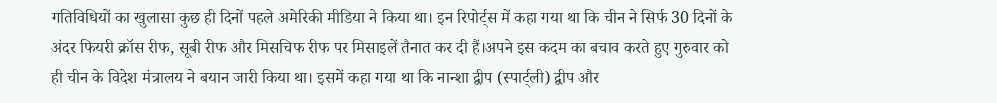गतिविधियों का खुलासा कुछ ही दिनों पहले अमेरिकी मीडिया ने किया था। इन रिपोर्ट्स में कहा गया था कि चीन ने सिर्फ 30 दिनों के अंदर फियरी क्रॉस रीफ, सूबी रीफ और मिसचिफ रीफ पर मिसाइलें तैनात कर दी हैं।अपने इस कदम का बचाव करते हुए गुरुवार को ही चीन के विदेश मंत्रालय ने बयान जारी किया था। इसमें कहा गया था कि नान्शा द्वीप (स्पार्ट्ली) द्वीप और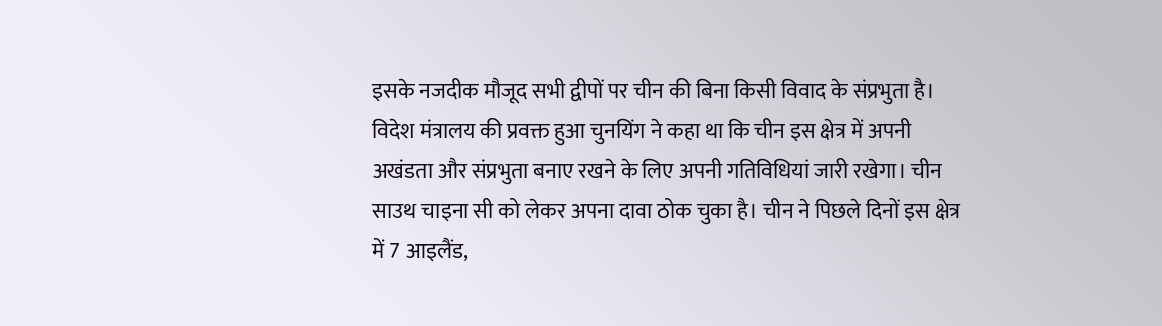इसके नजदीक मौजूद सभी द्वीपों पर चीन की बिना किसी विवाद के संप्रभुता है। विदेश मंत्रालय की प्रवक्त हुआ चुनयिंग ने कहा था कि चीन इस क्षेत्र में अपनी अखंडता और संप्रभुता बनाए रखने के लिए अपनी गतिविधियां जारी रखेगा। चीन साउथ चाइना सी को लेकर अपना दावा ठोक चुका है। चीन ने पिछले दिनों इस क्षेत्र में 7 आइलैंड,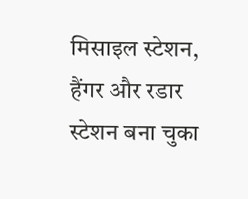मिसाइल स्टेशन, हैंगर और रडार स्टेशन बना चुका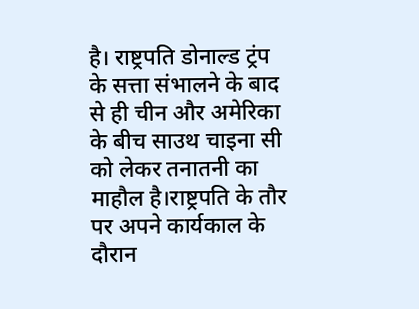है। राष्ट्रपति डोनाल्ड ट्रंप के सत्ता संभालने के बाद से ही चीन और अमेरिका के बीच साउथ चाइना सी को लेकर तनातनी का माहौल है।राष्ट्रपति के तौर पर अपने कार्यकाल के दौरान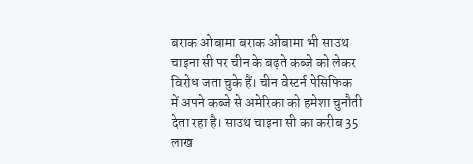बराक ओबामा बराक ओबामा भी साउथ चाइना सी पर चीन के बढ़ते कब्जे को लेकर विरोध जता चुके हैं। चीन वेस्टर्न पेसिफिक में अपने कब्जे से अमेरिका को हमेशा चुनौती देता रहा है। साउथ चाइना सी का करीब 35 लाख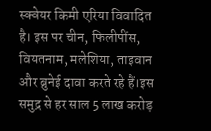स्क्वेयर किमी एरिया विवादित है। इस पर चीन, फिलीपींस, वियतनाम, मलेशिया, ताइवान और ब्रुनेई दावा करते रहे हैं।इस समुद्र से हर साल 5 लाख करोड़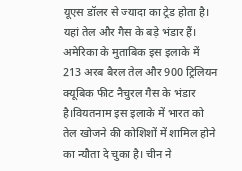यूएस डॉलर से ज्यादा का ट्रेड होता है। यहां तेल और गैस के बड़े भंडार हैं। अमेरिका के मुताबिक इस इलाके में 213 अरब बैरल तेल और 900 ट्रिलियन क्यूबिक फीट नैचुरल गैस के भंडार है।वियतनाम इस इलाके में भारत को तेल खोजने की कोशिशों में शामिल होने का न्यौता दे चुका है। चीन ने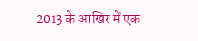2013 के आखिर में एक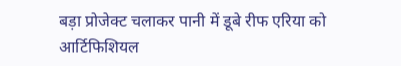बड़ा प्रोजेक्ट चलाकर पानी में डूबे रीफ एरिया को आर्टिफिशियल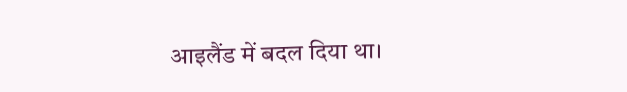आइलैंड में बदल दिया था।